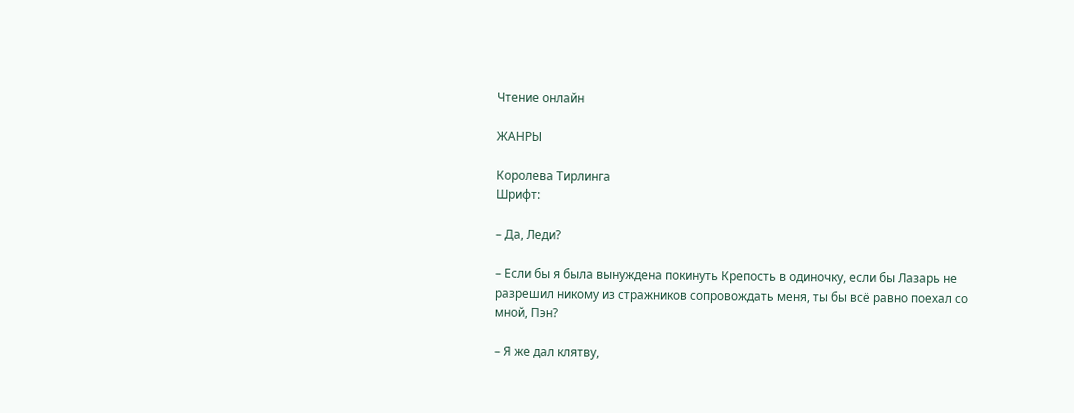Чтение онлайн

ЖАНРЫ

Королева Тирлинга
Шрифт:

– Да, Леди?

– Если бы я была вынуждена покинуть Крепость в одиночку, если бы Лазарь не разрешил никому из стражников сопровождать меня, ты бы всё равно поехал со мной, Пэн?

– Я же дал клятву,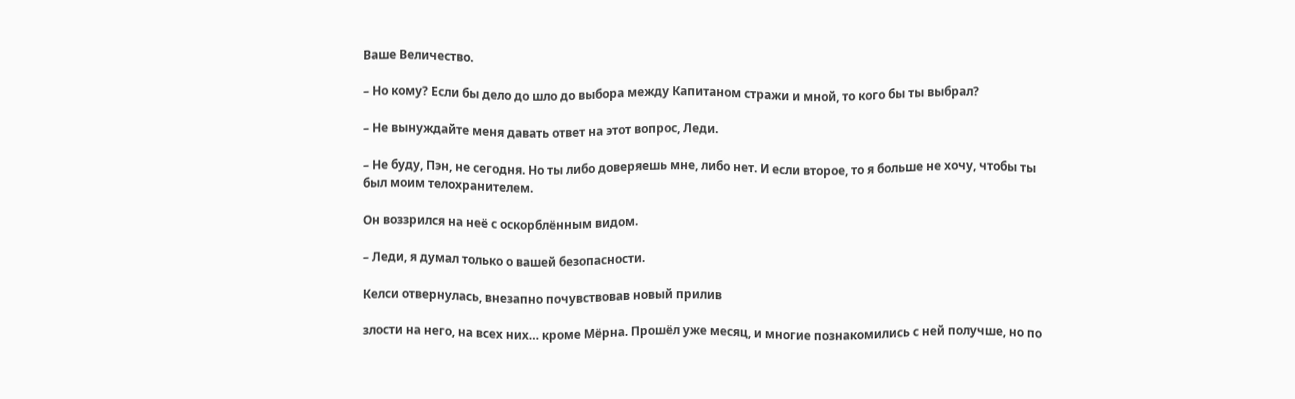Ваше Величество.

– Но кому? Если бы дело до шло до выбора между Капитаном стражи и мной, то кого бы ты выбрал?

– Не вынуждайте меня давать ответ на этот вопрос, Леди.

– Не буду, Пэн, не сегодня. Но ты либо доверяешь мне, либо нет. И если второе, то я больше не хочу, чтобы ты был моим телохранителем.

Он воззрился на неё с оскорблённым видом.

– Леди, я думал только о вашей безопасности.

Келси отвернулась, внезапно почувствовав новый прилив

злости на него, на всех них… кроме Мёрна. Прошёл уже месяц, и многие познакомились с ней получше, но по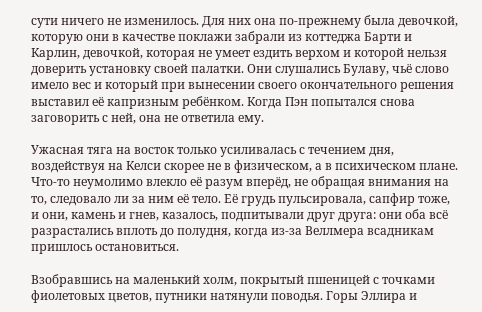сути ничего не изменилось. Для них она по-прежнему была девочкой, которую они в качестве поклажи забрали из коттеджа Барти и Карлин, девочкой, которая не умеет ездить верхом и которой нельзя доверить установку своей палатки. Они слушались Булаву, чьё слово имело вес и который при вынесении своего окончательного решения выставил её капризным ребёнком. Когда Пэн попытался снова заговорить с ней, она не ответила ему.

Ужасная тяга на восток только усиливалась с течением дня, воздействуя на Келси скорее не в физическом, а в психическом плане. Что-то неумолимо влекло её разум вперёд, не обращая внимания на то, следовало ли за ним её тело. Её грудь пульсировала, сапфир тоже, и они, камень и гнев, казалось, подпитывали друг друга: они оба всё разрастались вплоть до полудня, когда из-за Веллмера всадникам пришлось остановиться.

Взобравшись на маленький холм, покрытый пшеницей с точками фиолетовых цветов, путники натянули поводья. Горы Эллира и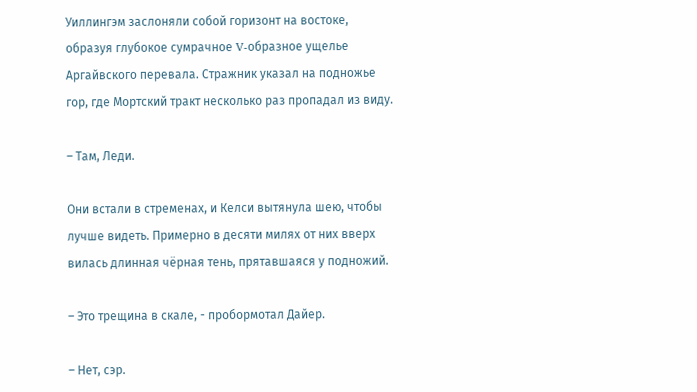Уиллингэм заслоняли собой горизонт на востоке, образуя глубокое сумрачное V-образное ущелье Аргайвского перевала. Стражник указал на подножье гор, где Мортский тракт несколько раз пропадал из виду.

– Там, Леди.

Они встали в стременах, и Келси вытянула шею, чтобы лучше видеть. Примерно в десяти милях от них вверх вилась длинная чёрная тень, прятавшаяся у подножий.

– Это трещина в скале, - пробормотал Дайер.

– Нет, сэр.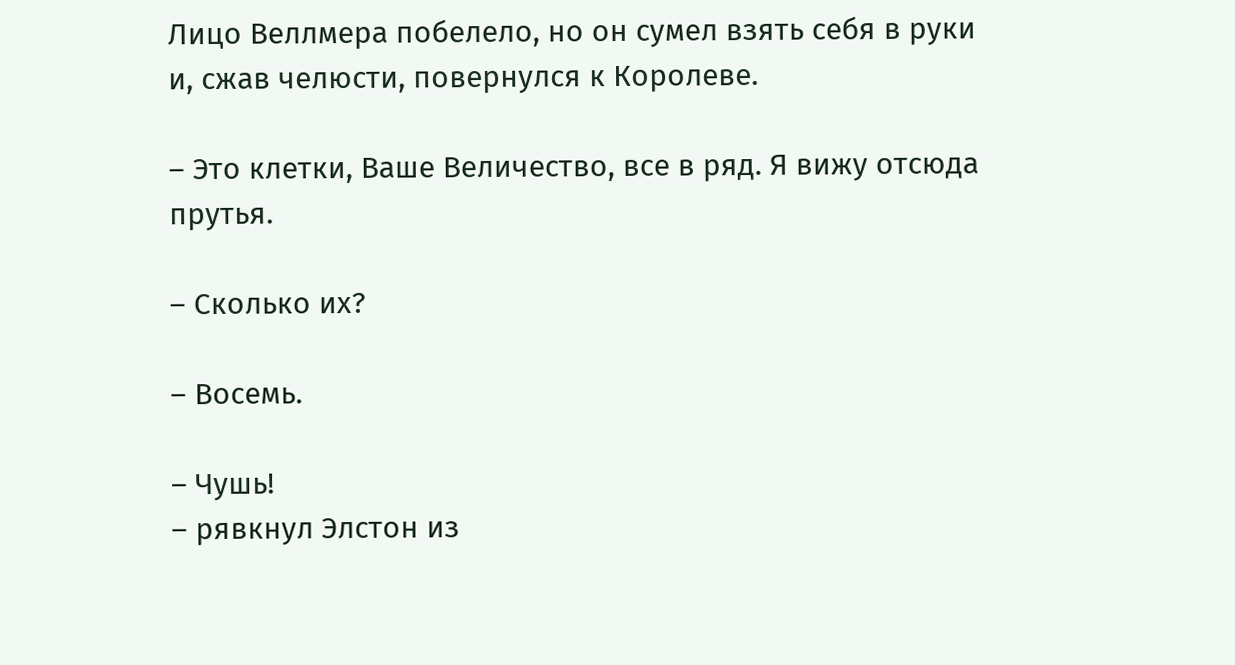Лицо Веллмера побелело, но он сумел взять себя в руки и, сжав челюсти, повернулся к Королеве.

– Это клетки, Ваше Величество, все в ряд. Я вижу отсюда прутья.

– Сколько их?

– Восемь.

– Чушь!
– рявкнул Элстон из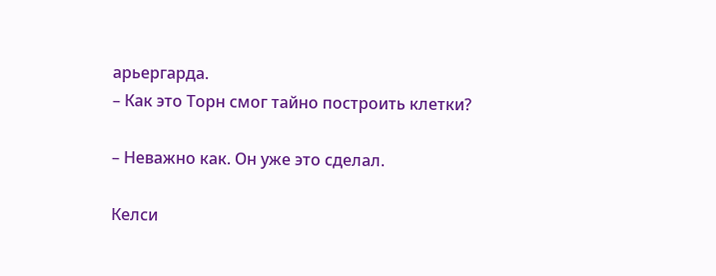арьергарда.
– Как это Торн смог тайно построить клетки?

– Неважно как. Он уже это сделал.

Келси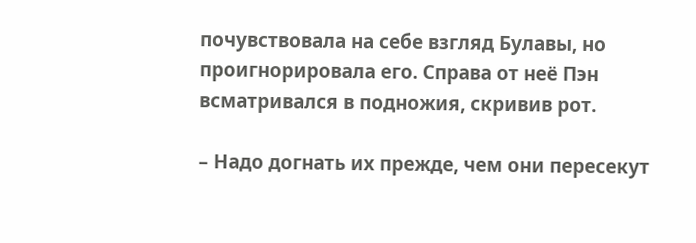почувствовала на себе взгляд Булавы, но проигнорировала его. Справа от неё Пэн всматривался в подножия, скривив рот.

– Надо догнать их прежде, чем они пересекут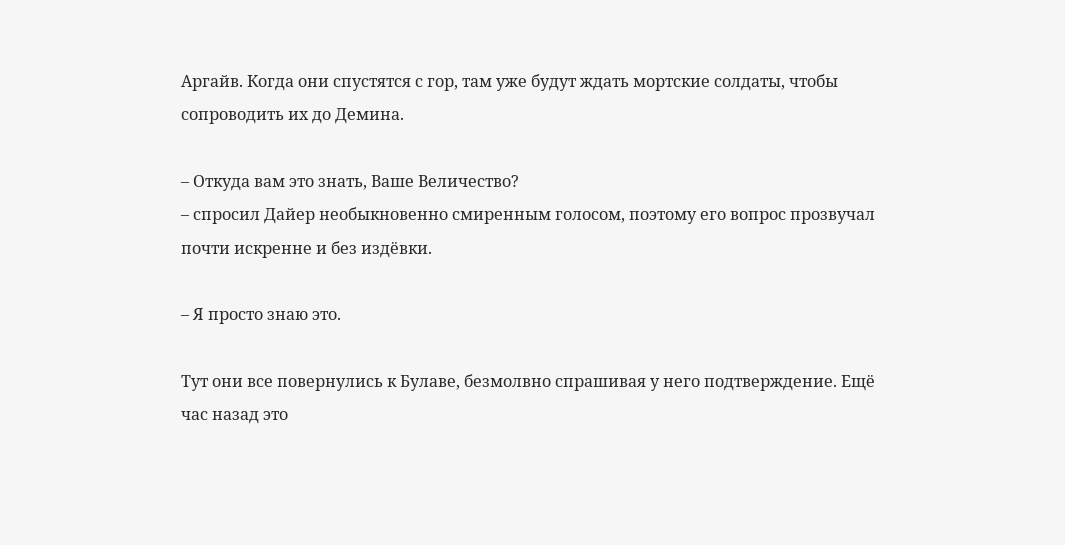Аргайв. Когда они спустятся с гор, там уже будут ждать мортские солдаты, чтобы сопроводить их до Демина.

– Откуда вам это знать, Ваше Величество?
– спросил Дайер необыкновенно смиренным голосом, поэтому его вопрос прозвучал почти искренне и без издёвки.

– Я просто знаю это.

Тут они все повернулись к Булаве, безмолвно спрашивая у него подтверждение. Ещё час назад это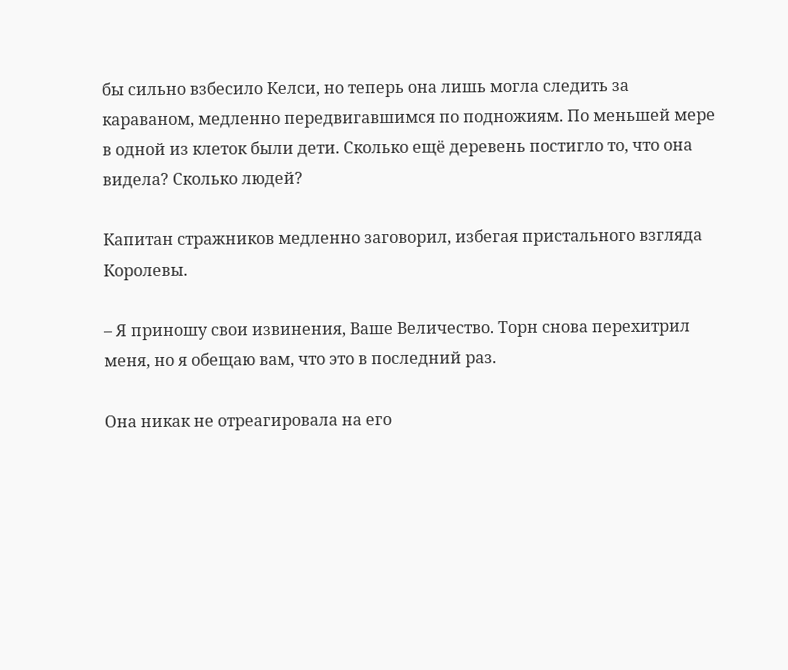бы сильно взбесило Келси, но теперь она лишь могла следить за караваном, медленно передвигавшимся по подножиям. По меньшей мере в одной из клеток были дети. Сколько ещё деревень постигло то, что она видела? Сколько людей?

Капитан стражников медленно заговорил, избегая пристального взгляда Королевы.

– Я приношу свои извинения, Ваше Величество. Торн снова перехитрил меня, но я обещаю вам, что это в последний раз.

Она никак не отреагировала на его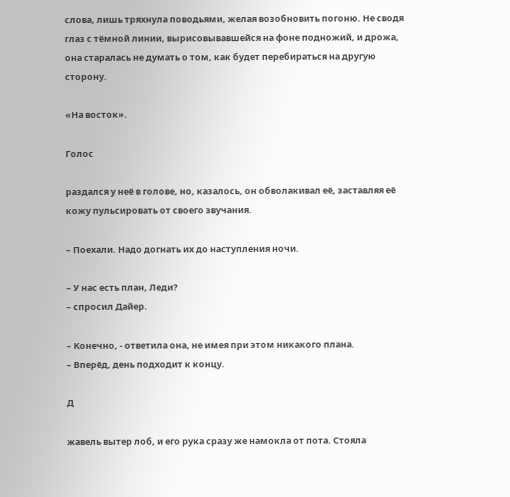слова, лишь тряхнула поводьями, желая возобновить погоню. Не сводя глаз с тёмной линии, вырисовывавшейся на фоне подножий, и дрожа, она старалась не думать о том, как будет перебираться на другую сторону.

«На восток».

Голос

раздался у неё в голове, но, казалось, он обволакивал её, заставляя её кожу пульсировать от своего звучания.

– Поехали. Надо догнать их до наступления ночи.

– У нас есть план, Леди?
– спросил Дайер.

– Конечно, - ответила она, не имея при этом никакого плана.
– Вперёд, день подходит к концу.

Д

жавель вытер лоб, и его рука сразу же намокла от пота. Стояла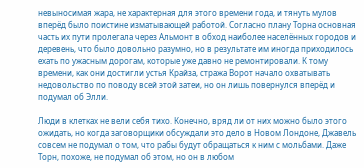невыносимая жара, не характерная для этого времени года, и тянуть мулов вперёд было поистине изматывающей работой. Согласно плану Торна основная часть их пути пролегала через Альмонт в обход наиболее населённых городов и деревень, что было довольно разумно, но в результате им иногда приходилось ехать по ужасным дорогам, которые уже давно не ремонтировали. К тому времени, как они достигли устья Крайза, стража Ворот начало охватывать недовольство по поводу всей этой затеи, но он лишь повернулся вперёд и подумал об Элли.

Люди в клетках не вели себя тихо. Конечно, вряд ли от них можно было этого ожидать, но когда заговорщики обсуждали это дело в Новом Лондоне, Джавель совсем не подумал о том, что рабы будут обращаться к ним с мольбами. Даже Торн, похоже, не подумал об этом, но он в любом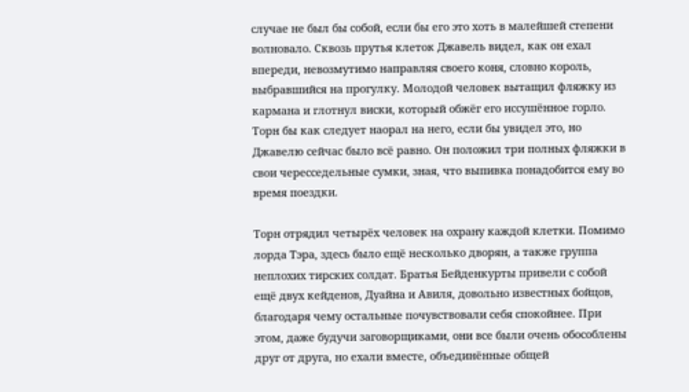случае не был бы собой, если бы его это хоть в малейшей степени волновало. Сквозь прутья клеток Джавель видел, как он ехал впереди, невозмутимо направляя своего коня, словно король, выбравшийся на прогулку. Молодой человек вытащил фляжку из кармана и глотнул виски, который обжёг его иссушённое горло. Торн бы как следует наорал на него, если бы увидел это, но Джавелю сейчас было всё равно. Он положил три полных фляжки в свои чересседельные сумки, зная, что выпивка понадобится ему во время поездки.

Торн отрядил четырёх человек на охрану каждой клетки. Помимо лорда Тэра, здесь было ещё несколько дворян, а также группа неплохих тирских солдат. Братья Бейденкурты привели с собой ещё двух кейденов, Дуайна и Авиля, довольно известных бойцов, благодаря чему остальные почувствовали себя спокойнее. При этом, даже будучи заговорщиками, они все были очень обособлены друг от друга, но ехали вместе, объединённые общей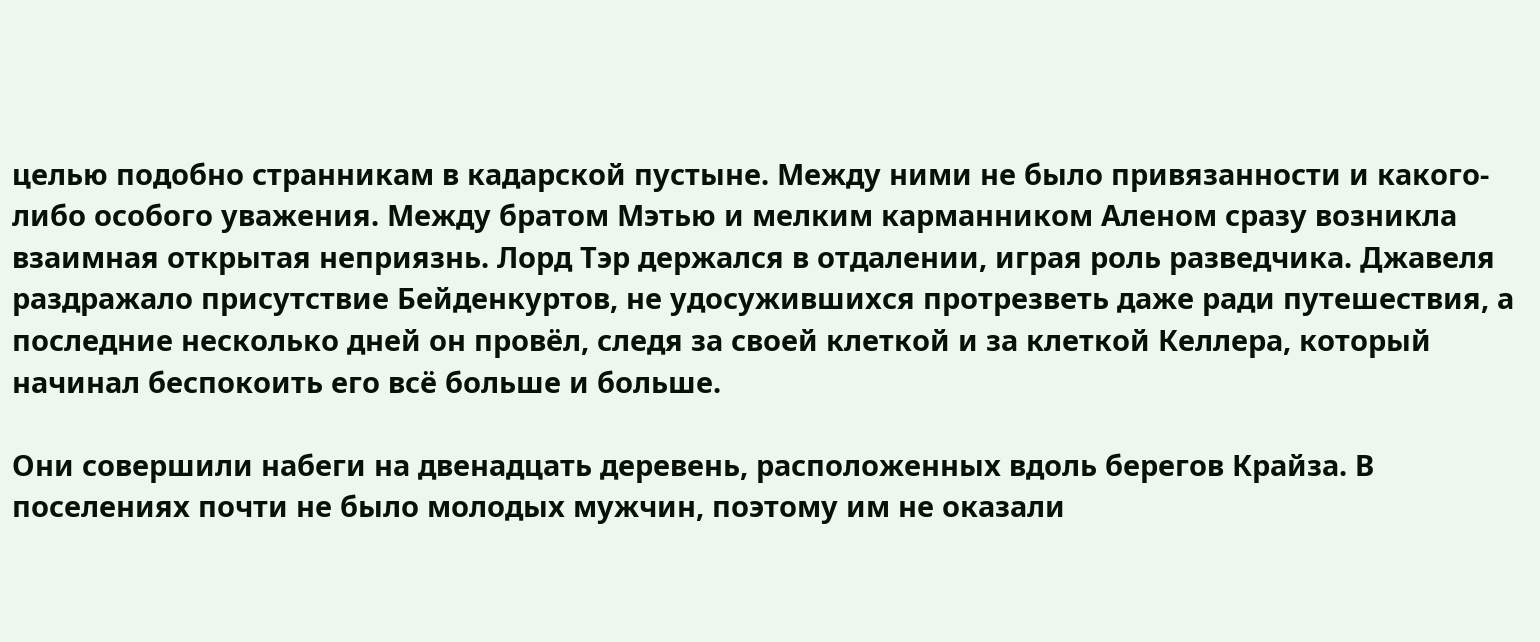целью подобно странникам в кадарской пустыне. Между ними не было привязанности и какого-либо особого уважения. Между братом Мэтью и мелким карманником Аленом сразу возникла взаимная открытая неприязнь. Лорд Тэр держался в отдалении, играя роль разведчика. Джавеля раздражало присутствие Бейденкуртов, не удосужившихся протрезветь даже ради путешествия, а последние несколько дней он провёл, следя за своей клеткой и за клеткой Келлера, который начинал беспокоить его всё больше и больше.

Они совершили набеги на двенадцать деревень, расположенных вдоль берегов Крайза. В поселениях почти не было молодых мужчин, поэтому им не оказали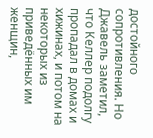достойного сопротивления. Но Джавель заметил, что Келлер подолгу пропадал в домах и хижинах, и потом на некоторых из приведённых им женщин,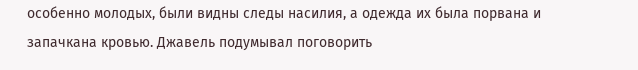особенно молодых, были видны следы насилия, а одежда их была порвана и запачкана кровью. Джавель подумывал поговорить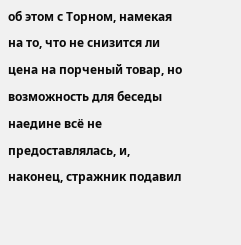об этом с Торном, намекая на то, что не снизится ли цена на порченый товар, но возможность для беседы наедине всё не предоставлялась, и, наконец, стражник подавил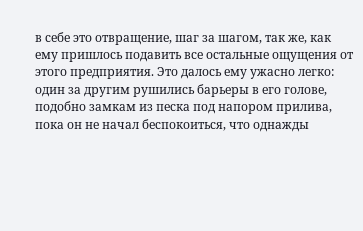в себе это отвращение, шаг за шагом, так же, как ему пришлось подавить все остальные ощущения от этого предприятия. Это далось ему ужасно легко: один за другим рушились барьеры в его голове, подобно замкам из песка под напором прилива, пока он не начал беспокоиться, что однажды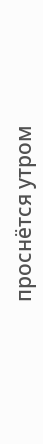проснётся утром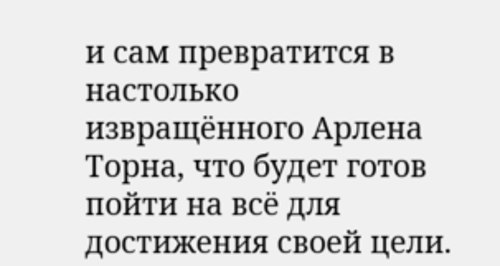и сам превратится в настолько извращённого Арлена Торна, что будет готов пойти на всё для достижения своей цели.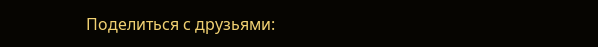Поделиться с друзьями: